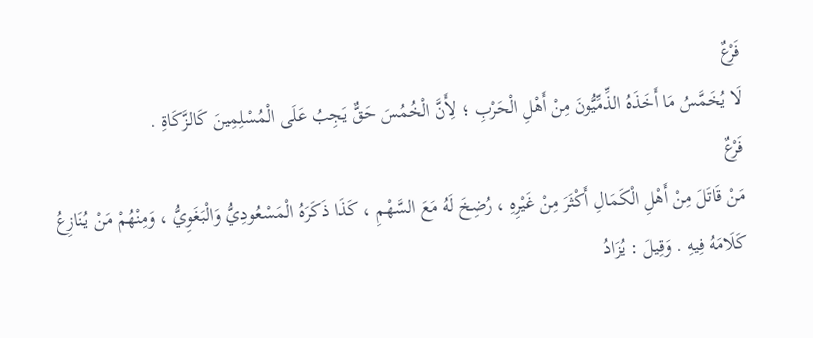فَرْعٌ
لَا يُخَمَّسُ مَا أَخَذَهُ الذِّمِّيُّونَ مِنْ أَهْلِ الْحَرْبِ ؛ لِأَنَّ الْخُمُسَ حَقٌّ يَجِبُ عَلَى الْمُسْلِمِينَ كَالزَّكَاةِ .
فَرْعٌ
مَنْ قَاتَلَ مِنْ أَهْلِ الْكَمَالِ أَكْثَرَ مِنْ غَيْرِهِ ، رُضِخَ لَهُ مَعَ السَّهْمِ ، كَذَا ذَكَرَهُ الْمَسْعُودِيُّ وَالْبَغَوِيُّ ، وَمِنْهُمْ مَنْ يُنَازِعُ كَلَامَهُ فِيهِ . وَقِيلَ : يُزَادُ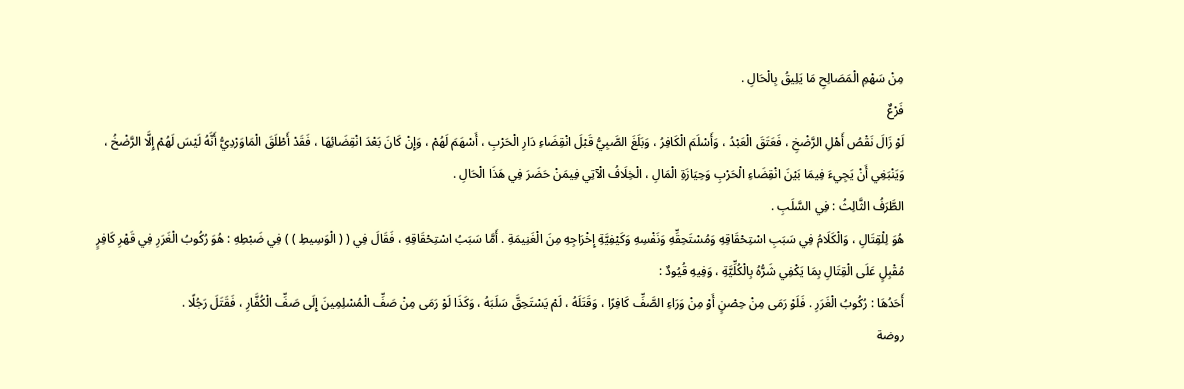مِنْ سَهْمِ الْمَصَالِحِ مَا يَلِيقُ بِالْحَالِ .
فَرْعٌ
لَوْ زَالَ نَقْصُ أَهْلِ الرَّضْخِ ، فَعَتَقَ الْعَبْدُ ، وَأَسْلَمَ الْكَافِرُ ، وَبَلَغَ الصَّبِيُّ قَبْلَ انْقِضَاءِ دَارِ الْحَرْبِ ، أَسْهَمَ لَهُمْ ، وَإِنْ كَانَ بَعْدَ انْقِضَائِهَا ، فَقَدْ أَطْلَقَ الْمَاوَرْدِيُّ أَنَّهُ لَيْسَ لَهُمْ إِلَّا الرَّضْخُ ، وَيَنْبَغِي أَنْ يَجِيءَ فِيمَا بَيْنَ انْقِضَاءِ الْحَرْبِ وَحِيَازَةِ الْمَالِ ، الْخِلَافُ الْآتِي فِيمَنْ حَضَرَ فِي هَذَا الْحَالِ .
الطَّرَفُ الثَّالِثُ : فِي السَّلَبِ .
هُوَ لِلْقِتَالِ ، وَالْكَلَامُ فِي سَبَبِ اسْتِحْقَاقِهِ وَمُسْتَحِقِّهِ وَنَفْسِهِ وَكَيْفِيَّةِ إِخْرَاجِهِ مِنَ الْغَنِيمَةِ . أَمَّا سَبَبُ اسْتِحْقَاقِهِ ، فَقَالَ فِي ( ( الْوَسِيطِ ) ) فِي ضَبْطِهِ : هُوَ رُكُوبُ الْغَرَرِ فِي قَهْرِ كَافِرٍ مُقْبِلٍ عَلَى الْقِتَالِ بِمَا يَكْفِي شَرُّهُ بِالْكُلِّيَّةِ ، وَفِيهِ قُيُودٌ :
أَحَدُهَا : رُكُوبُ الْغَرَرِ . فَلَوْ رَمَى مِنْ حِصْنٍ أَوْ مِنْ وَرَاءِ الصَّفِّ كَافِرًا ، وَقَتَلَهُ ، لَمْ يَسْتَحِقَّ سَلَبَهُ ، وَكَذَا لَوْ رَمَى مِنْ صَفِّ الْمُسْلِمِينَ إِلَى صَفِّ الْكُفَّارِ ، فَقَتَلَ رَجُلًا .
روضة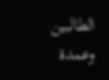الطالبين وعمدة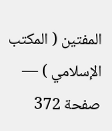المفتين ( المكتب الإسلامي ) — صفحة 372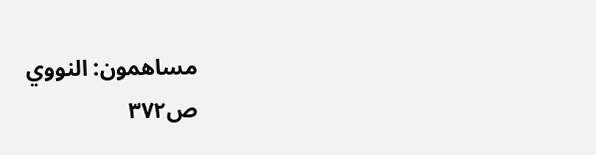مساهمون: النووي
ص٣٧٢